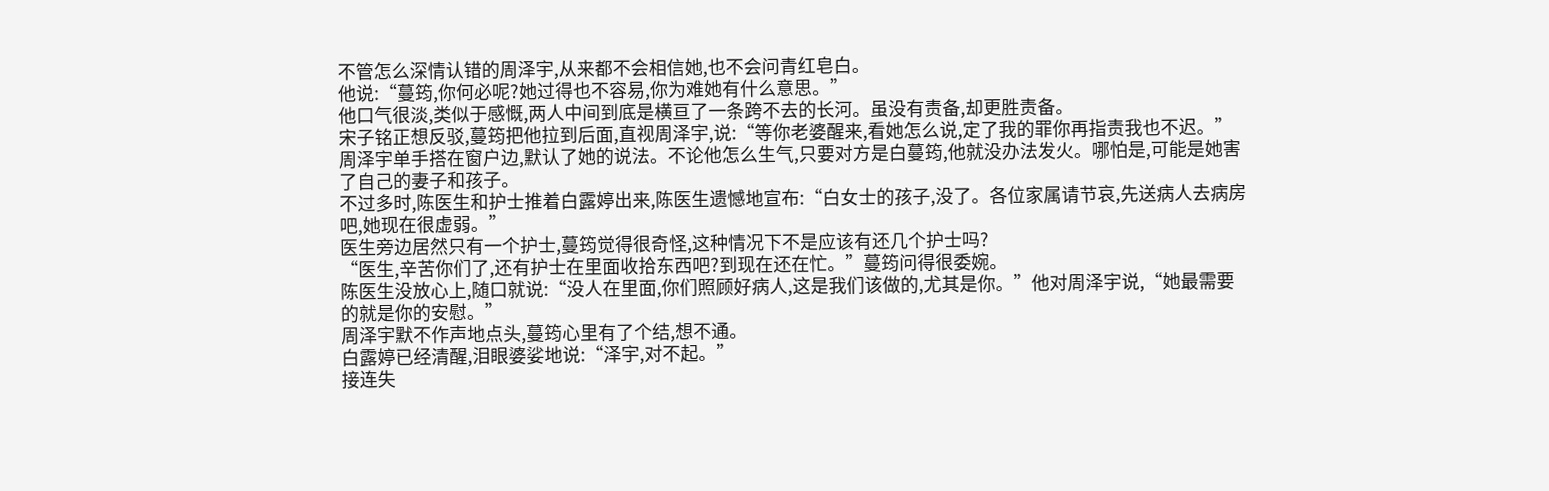不管怎么深情认错的周泽宇,从来都不会相信她,也不会问青红皂白。
他说:“蔓筠,你何必呢?她过得也不容易,你为难她有什么意思。”
他口气很淡,类似于感慨,两人中间到底是横亘了一条跨不去的长河。虽没有责备,却更胜责备。
宋子铭正想反驳,蔓筠把他拉到后面,直视周泽宇,说:“等你老婆醒来,看她怎么说,定了我的罪你再指责我也不迟。”
周泽宇单手搭在窗户边,默认了她的说法。不论他怎么生气,只要对方是白蔓筠,他就没办法发火。哪怕是,可能是她害了自己的妻子和孩子。
不过多时,陈医生和护士推着白露婷出来,陈医生遗憾地宣布:“白女士的孩子,没了。各位家属请节哀,先送病人去病房吧,她现在很虚弱。”
医生旁边居然只有一个护士,蔓筠觉得很奇怪,这种情况下不是应该有还几个护士吗?
“医生,辛苦你们了,还有护士在里面收拾东西吧?到现在还在忙。”蔓筠问得很委婉。
陈医生没放心上,随口就说:“没人在里面,你们照顾好病人,这是我们该做的,尤其是你。”他对周泽宇说,“她最需要的就是你的安慰。”
周泽宇默不作声地点头,蔓筠心里有了个结,想不通。
白露婷已经清醒,泪眼婆娑地说:“泽宇,对不起。”
接连失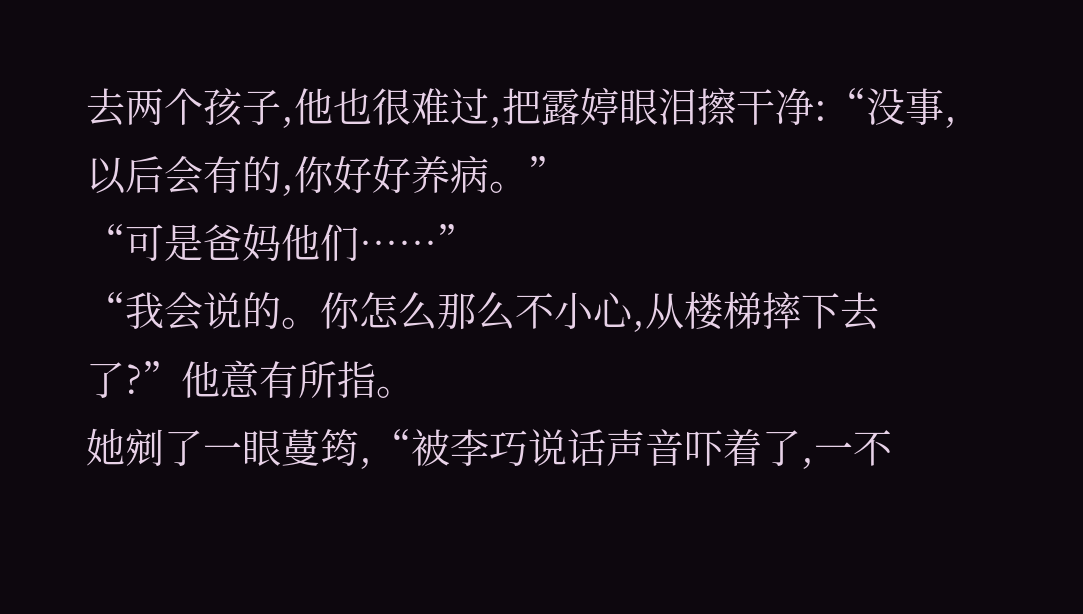去两个孩子,他也很难过,把露婷眼泪擦干净:“没事,以后会有的,你好好养病。”
“可是爸妈他们……”
“我会说的。你怎么那么不小心,从楼梯摔下去了?”他意有所指。
她剜了一眼蔓筠,“被李巧说话声音吓着了,一不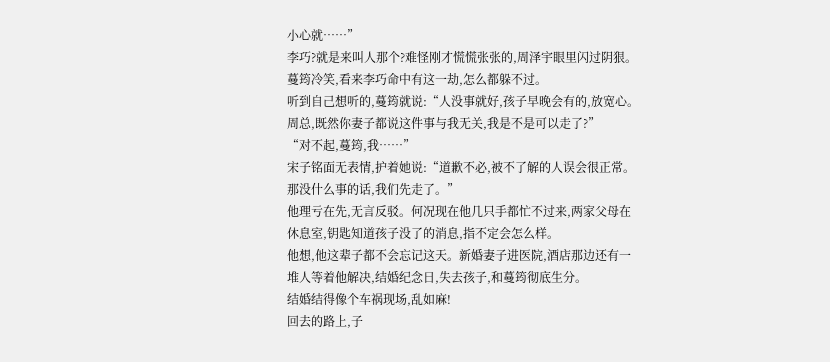小心就……”
李巧?就是来叫人那个?难怪刚才慌慌张张的,周泽宇眼里闪过阴狠。
蔓筠冷笑,看来李巧命中有这一劫,怎么都躲不过。
听到自己想听的,蔓筠就说:“人没事就好,孩子早晚会有的,放宽心。周总,既然你妻子都说这件事与我无关,我是不是可以走了?”
“对不起,蔓筠,我……”
宋子铭面无表情,护着她说:“道歉不必,被不了解的人误会很正常。那没什么事的话,我们先走了。”
他理亏在先,无言反驳。何况现在他几只手都忙不过来,两家父母在休息室,钥匙知道孩子没了的消息,指不定会怎么样。
他想,他这辈子都不会忘记这天。新婚妻子进医院,酒店那边还有一堆人等着他解决,结婚纪念日,失去孩子,和蔓筠彻底生分。
结婚结得像个车祸现场,乱如麻!
回去的路上,子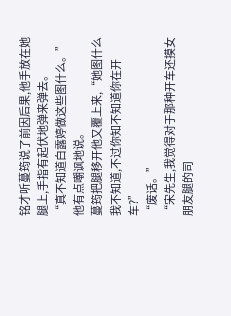铭才听蔓筠说了前因后果,他手放在她腿上,手指有起伏地弹来弹去。
“真不知道白露婷做这些图什么。”他有点嘲讽地说。
蔓筠把腿移开他又覆上来,“她图什么我不知道,不过你知不知道你在开车?”
“废话。”
“宋先生,我觉得对于那种开车还摸女朋友腿的司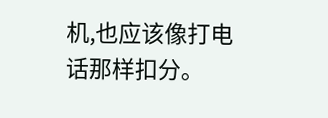机,也应该像打电话那样扣分。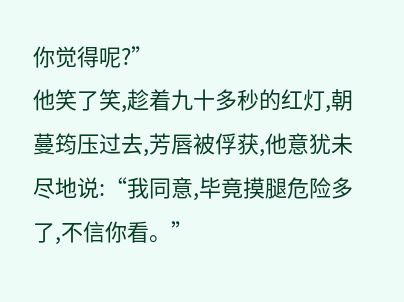你觉得呢?”
他笑了笑,趁着九十多秒的红灯,朝蔓筠压过去,芳唇被俘获,他意犹未尽地说:“我同意,毕竟摸腿危险多了,不信你看。”